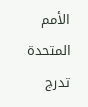الأمم المتحدة تدرج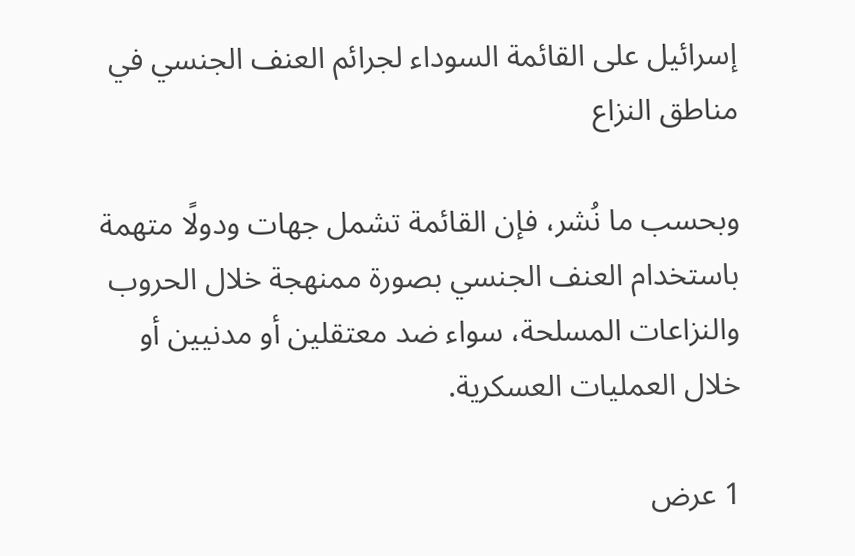إسرائيل على القائمة السوداء لجرائم العنف الجنسي في مناطق النزاع

وبحسب ما نُشر، فإن القائمة تشمل جهات ودولًا متهمة باستخدام العنف الجنسي بصورة ممنهجة خلال الحروب والنزاعات المسلحة، سواء ضد معتقلين أو مدنيين أو خلال العمليات العسكرية.

1 عرض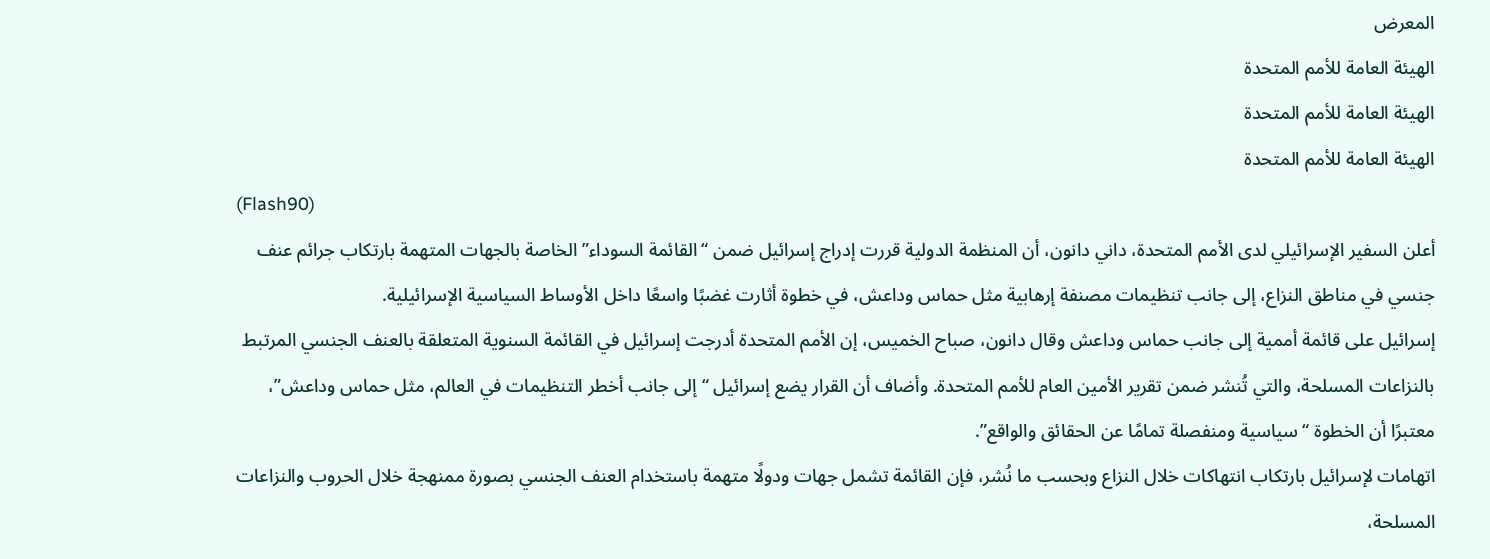المعرض
الهيئة العامة للأمم المتحدة
الهيئة العامة للأمم المتحدة
الهيئة العامة للأمم المتحدة
(Flash90)
أعلن السفير الإسرائيلي لدى الأمم المتحدة، داني دانون، أن المنظمة الدولية قررت إدراج إسرائيل ضمن “القائمة السوداء” الخاصة بالجهات المتهمة بارتكاب جرائم عنف جنسي في مناطق النزاع، إلى جانب تنظيمات مصنفة إرهابية مثل حماس وداعش، في خطوة أثارت غضبًا واسعًا داخل الأوساط السياسية الإسرائيلية.
إسرائيل على قائمة أممية إلى جانب حماس وداعش وقال دانون، صباح الخميس، إن الأمم المتحدة أدرجت إسرائيل في القائمة السنوية المتعلقة بالعنف الجنسي المرتبط بالنزاعات المسلحة، والتي تُنشر ضمن تقرير الأمين العام للأمم المتحدة. وأضاف أن القرار يضع إسرائيل “إلى جانب أخطر التنظيمات في العالم، مثل حماس وداعش”، معتبرًا أن الخطوة “سياسية ومنفصلة تمامًا عن الحقائق والواقع”.
اتهامات لإسرائيل بارتكاب انتهاكات خلال النزاع وبحسب ما نُشر، فإن القائمة تشمل جهات ودولًا متهمة باستخدام العنف الجنسي بصورة ممنهجة خلال الحروب والنزاعات المسلحة،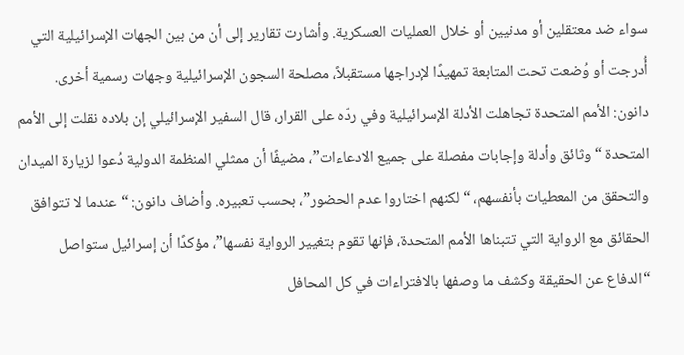سواء ضد معتقلين أو مدنيين أو خلال العمليات العسكرية. وأشارت تقارير إلى أن من بين الجهات الإسرائيلية التي أُدرجت أو وُضعت تحت المتابعة تمهيدًا لإدراجها مستقبلاً، مصلحة السجون الإسرائيلية وجهات رسمية أخرى.
دانون: الأمم المتحدة تجاهلت الأدلة الإسرائيلية وفي ردّه على القرار، قال السفير الإسرائيلي إن بلاده نقلت إلى الأمم المتحدة “وثائق وأدلة وإجابات مفصلة على جميع الادعاءات”، مضيفًا أن ممثلي المنظمة الدولية دُعوا لزيارة الميدان والتحقق من المعطيات بأنفسهم، “لكنهم اختاروا عدم الحضور”، بحسب تعبيره. وأضاف دانون: “عندما لا تتوافق الحقائق مع الرواية التي تتبناها الأمم المتحدة، فإنها تقوم بتغيير الرواية نفسها”، مؤكدًا أن إسرائيل ستواصل “الدفاع عن الحقيقة وكشف ما وصفها بالافتراءات في كل المحافل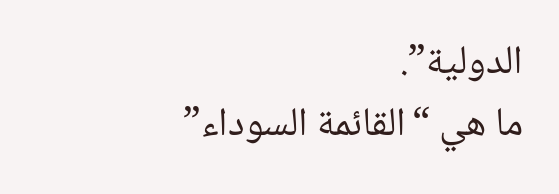الدولية”.
ما هي “القائمة السوداء”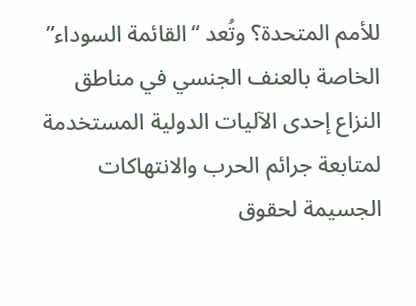للأمم المتحدة؟ وتُعد “القائمة السوداء” الخاصة بالعنف الجنسي في مناطق النزاع إحدى الآليات الدولية المستخدمة لمتابعة جرائم الحرب والانتهاكات الجسيمة لحقوق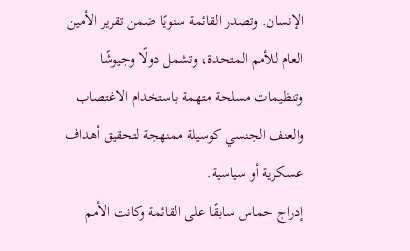الإنسان. وتصدر القائمة سنويًا ضمن تقرير الأمين العام للأمم المتحدة، وتشمل دولًا وجيوشًا وتنظيمات مسلحة متهمة باستخدام الاغتصاب والعنف الجنسي كوسيلة ممنهجة لتحقيق أهداف عسكرية أو سياسية.
إدراج حماس سابقًا على القائمة وكانت الأمم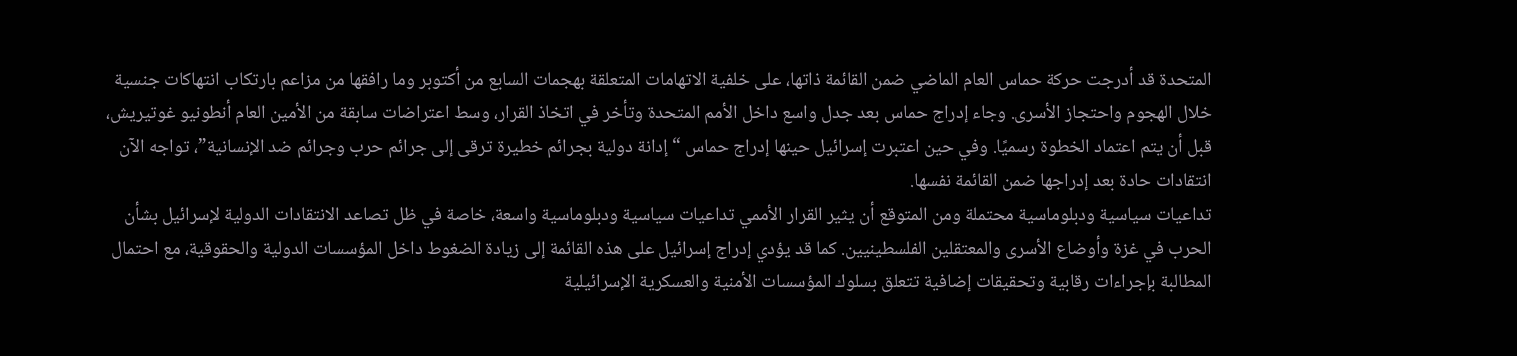المتحدة قد أدرجت حركة حماس العام الماضي ضمن القائمة ذاتها، على خلفية الاتهامات المتعلقة بهجمات السابع من أكتوبر وما رافقها من مزاعم بارتكاب انتهاكات جنسية خلال الهجوم واحتجاز الأسرى. وجاء إدراج حماس بعد جدل واسع داخل الأمم المتحدة وتأخر في اتخاذ القرار، وسط اعتراضات سابقة من الأمين العام أنطونيو غوتيريش، قبل أن يتم اعتماد الخطوة رسميًا. وفي حين اعتبرت إسرائيل حينها إدراج حماس “إدانة دولية بجرائم خطيرة ترقى إلى جرائم حرب وجرائم ضد الإنسانية”، تواجه الآن انتقادات حادة بعد إدراجها ضمن القائمة نفسها.
تداعيات سياسية ودبلوماسية محتملة ومن المتوقع أن يثير القرار الأممي تداعيات سياسية ودبلوماسية واسعة، خاصة في ظل تصاعد الانتقادات الدولية لإسرائيل بشأن الحرب في غزة وأوضاع الأسرى والمعتقلين الفلسطينيين. كما قد يؤدي إدراج إسرائيل على هذه القائمة إلى زيادة الضغوط داخل المؤسسات الدولية والحقوقية، مع احتمال المطالبة بإجراءات رقابية وتحقيقات إضافية تتعلق بسلوك المؤسسات الأمنية والعسكرية الإسرائيلية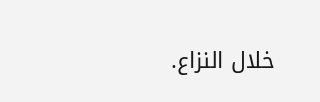خلال النزاع.